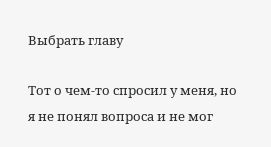Выбрать главу

Тот о чем-то спросил у меня, но я не понял вопроса и не мог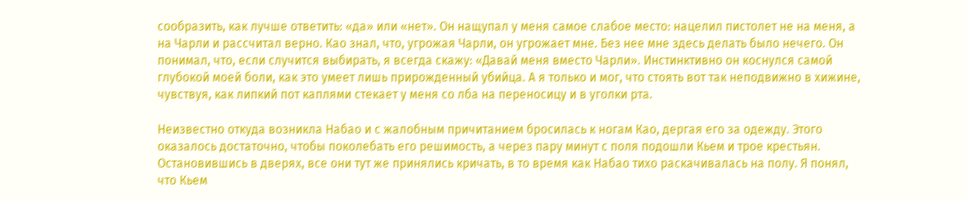сообразить, как лучше ответить: «да» или «нет». Он нащупал у меня самое слабое место: нацелил пистолет не на меня, а на Чарли и рассчитал верно. Као знал, что, угрожая Чарли, он угрожает мне. Без нее мне здесь делать было нечего. Он понимал, что, если случится выбирать, я всегда скажу: «Давай меня вместо Чарли». Инстинктивно он коснулся самой глубокой моей боли, как это умеет лишь прирожденный убийца. А я только и мог, что стоять вот так неподвижно в хижине, чувствуя, как липкий пот каплями стекает у меня со лба на переносицу и в уголки рта.

Неизвестно откуда возникла Набао и с жалобным причитанием бросилась к ногам Као, дергая его за одежду. Этого оказалось достаточно, чтобы поколебать его решимость, а через пару минут с поля подошли Кьем и трое крестьян. Остановившись в дверях, все они тут же принялись кричать, в то время как Набао тихо раскачивалась на полу. Я понял, что Кьем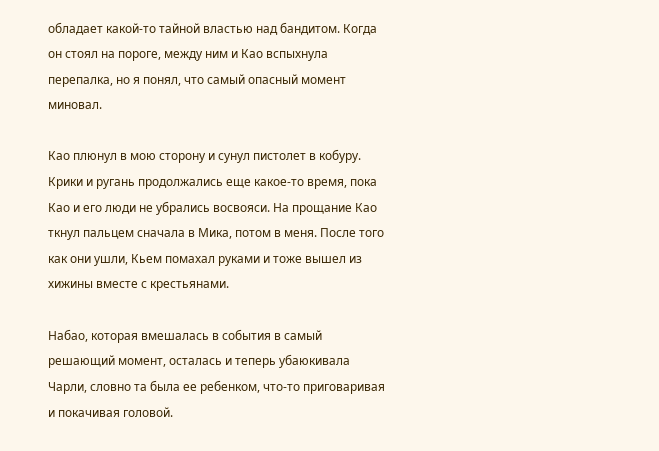обладает какой-то тайной властью над бандитом. Когда он стоял на пороге, между ним и Као вспыхнула перепалка, но я понял, что самый опасный момент миновал.

Као плюнул в мою сторону и сунул пистолет в кобуру. Крики и ругань продолжались еще какое-то время, пока Као и его люди не убрались восвояси. На прощание Као ткнул пальцем сначала в Мика, потом в меня. После того как они ушли, Кьем помахал руками и тоже вышел из хижины вместе с крестьянами.

Набао, которая вмешалась в события в самый решающий момент, осталась и теперь убаюкивала Чарли, словно та была ее ребенком, что-то приговаривая и покачивая головой.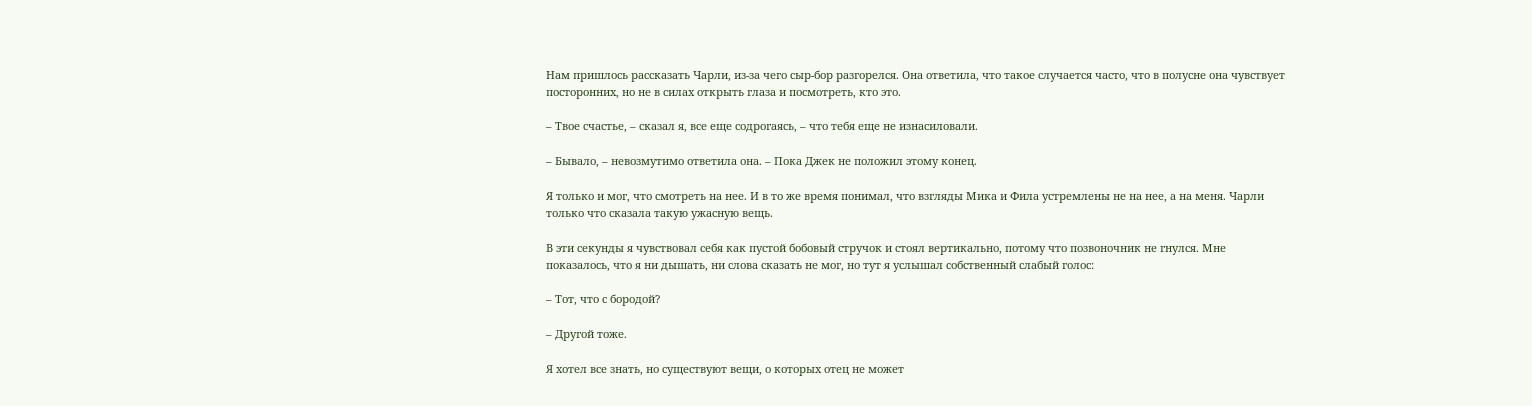Нам пришлось рассказать Чарли, из-за чего сыр-бор разгорелся. Она ответила, что такое случается часто, что в полусне она чувствует посторонних, но не в силах открыть глаза и посмотреть, кто это.

– Твое счастье, – сказал я, все еще содрогаясь, – что тебя еще не изнасиловали.

– Бывало, – невозмутимо ответила она. – Пока Джек не положил этому конец.

Я только и мог, что смотреть на нее. И в то же время понимал, что взгляды Мика и Фила устремлены не на нее, а на меня. Чарли только что сказала такую ужасную вещь.

В эти секунды я чувствовал себя как пустой бобовый стручок и стоял вертикально, потому что позвоночник не гнулся. Мне показалось, что я ни дышать, ни слова сказать не мог, но тут я услышал собственный слабый голос:

– Тот, что с бородой?

– Другой тоже.

Я хотел все знать, но существуют вещи, о которых отец не может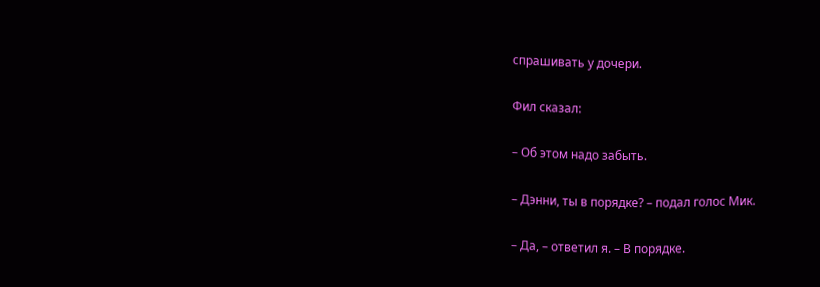спрашивать у дочери.

Фил сказал:

– Об этом надо забыть.

– Дэнни, ты в порядке? – подал голос Мик.

– Да, – ответил я. – В порядке.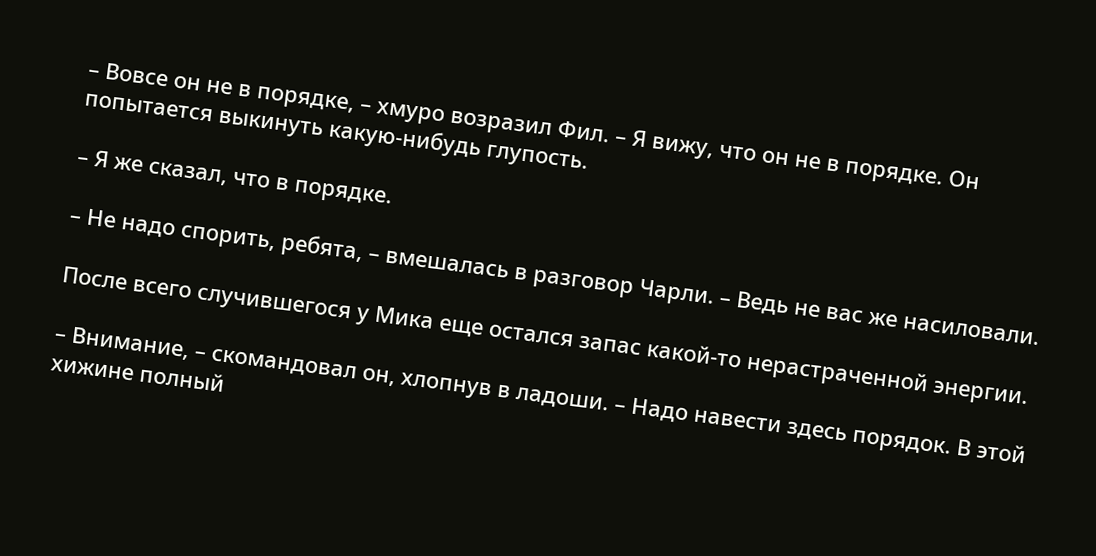– Вовсе он не в порядке, – хмуро возразил Фил. – Я вижу, что он не в порядке. Он попытается выкинуть какую-нибудь глупость.

– Я же сказал, что в порядке.

– Не надо спорить, ребята, – вмешалась в разговор Чарли. – Ведь не вас же насиловали.

После всего случившегося у Мика еще остался запас какой-то нерастраченной энергии.

– Внимание, – скомандовал он, хлопнув в ладоши. – Надо навести здесь порядок. В этой хижине полный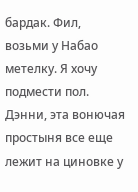бардак. Фил, возьми у Набао метелку. Я хочу подмести пол. Дэнни, эта вонючая простыня все еще лежит на циновке у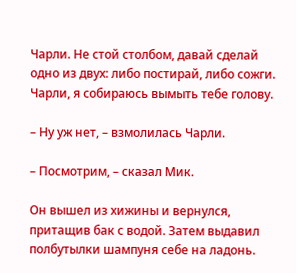Чарли. Не стой столбом, давай сделай одно из двух: либо постирай, либо сожги. Чарли, я собираюсь вымыть тебе голову.

– Ну уж нет, – взмолилась Чарли.

– Посмотрим, – сказал Мик.

Он вышел из хижины и вернулся, притащив бак с водой. Затем выдавил полбутылки шампуня себе на ладонь.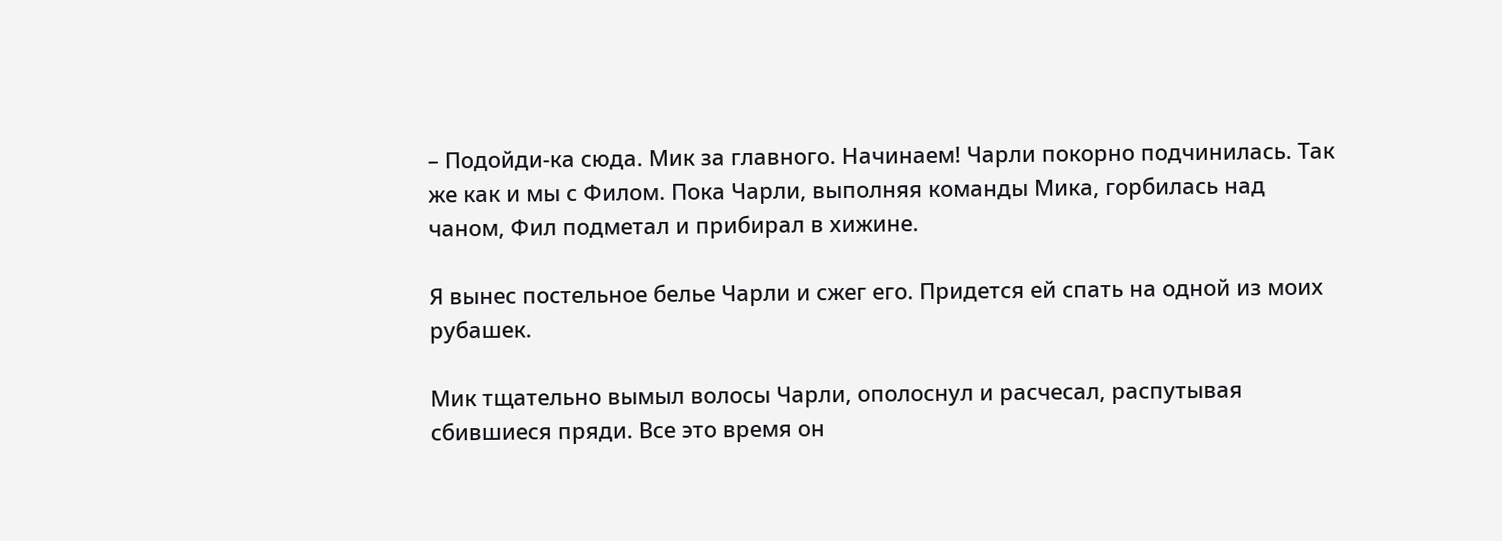– Подойди-ка сюда. Мик за главного. Начинаем! Чарли покорно подчинилась. Так же как и мы с Филом. Пока Чарли, выполняя команды Мика, горбилась над чаном, Фил подметал и прибирал в хижине.

Я вынес постельное белье Чарли и сжег его. Придется ей спать на одной из моих рубашек.

Мик тщательно вымыл волосы Чарли, ополоснул и расчесал, распутывая сбившиеся пряди. Все это время он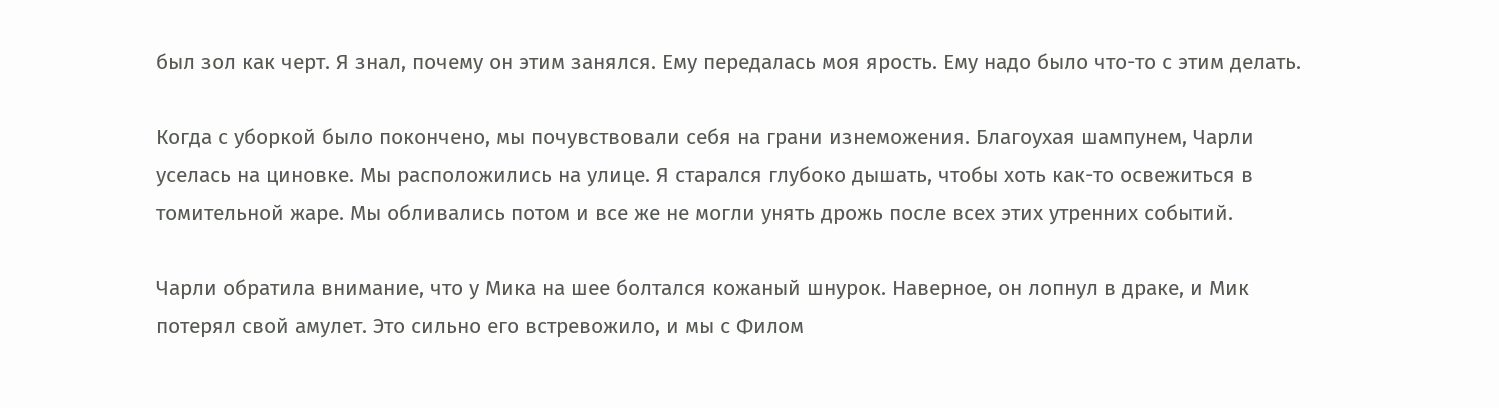был зол как черт. Я знал, почему он этим занялся. Ему передалась моя ярость. Ему надо было что-то с этим делать.

Когда с уборкой было покончено, мы почувствовали себя на грани изнеможения. Благоухая шампунем, Чарли уселась на циновке. Мы расположились на улице. Я старался глубоко дышать, чтобы хоть как-то освежиться в томительной жаре. Мы обливались потом и все же не могли унять дрожь после всех этих утренних событий.

Чарли обратила внимание, что у Мика на шее болтался кожаный шнурок. Наверное, он лопнул в драке, и Мик потерял свой амулет. Это сильно его встревожило, и мы с Филом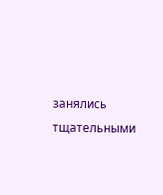занялись тщательными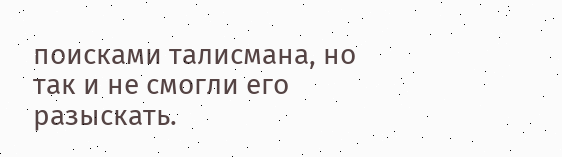поисками талисмана, но так и не смогли его разыскать.